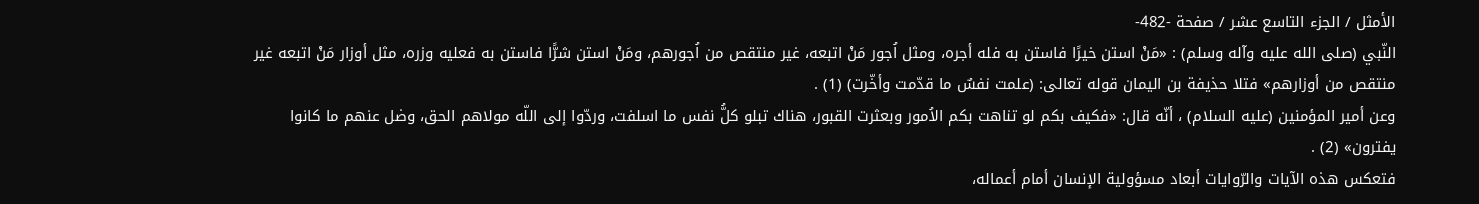الأمثل / الجزء التاسع عشر / صفحة -482-
النّبي (صلى الله عليه وآله وسلم) : «مَنْ استن خيرًا فاستن به فله أجره، ومثل اُجور مَنْ اتبعه، غير منتقص من اُجورهم، ومَنْ استن شرًّا فاستن به فعليه وزره، مثل أوزار مَنْ اتبعه غير منتقص من أوزارهم» فتلا حذيفة بن اليمان قوله تعالى: (علمت نفسٌ ما قدّمت وأخّرت) (1) .
وعن أمير المؤمنين (عليه السلام) ، أنّه قال: «فكيف بكم لو تناهت بكم الاُمور وبعثرت القبور، هناك تبلو كلُّ نفس ما اسلفت، وردّوا إلى اللّه مولاهم الحق، وضل عنهم ما كانوا يفترون» (2) .
فتعكس هذه الآيات والرّوايات أبعاد مسؤولية الإنسان أمام أعماله،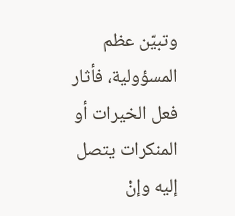وتبيّن عظم المسؤولية، فأثار فعل الخيرات أو المنكرات يتصل إليه وإنْ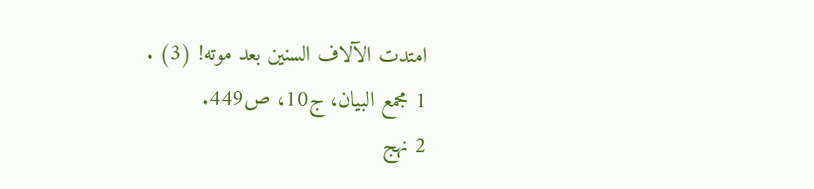امتدت الآلاف السنين بعد موته! (3) .
1 مجمع البيان، ج10، ص449.
2 نهج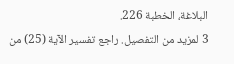البلاغة، الخطبة 226.
3 لمزيد من التفصيل. راجع تفسير الآية (25) من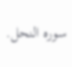سوره النحل.